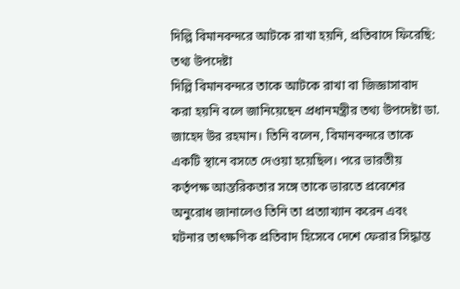দিল্লি বিমানবন্দরে আটকে রাখা হয়নি, প্রতিবাদে ফিরেছি: তথ্য উপদেষ্টা
দিল্লি বিমানবন্দরে তাকে আটকে রাখা বা জিজ্ঞাসাবাদ করা হয়নি বলে জানিয়েছেন প্রধানমন্ত্রীর তথ্য উপদেষ্টা ডা. জাহেদ উর রহমান। তিনি বলেন, বিমানবন্দরে তাকে একটি স্থানে বসতে দেওয়া হয়েছিল। পরে ভারতীয় কর্তৃপক্ষ আন্তরিকতার সঙ্গে তাকে ভারতে প্রবেশের অনুরোধ জানালেও তিনি তা প্রত্যাখ্যান করেন এবং ঘটনার তাৎক্ষণিক প্রতিবাদ হিসেবে দেশে ফেরার সিদ্ধান্ত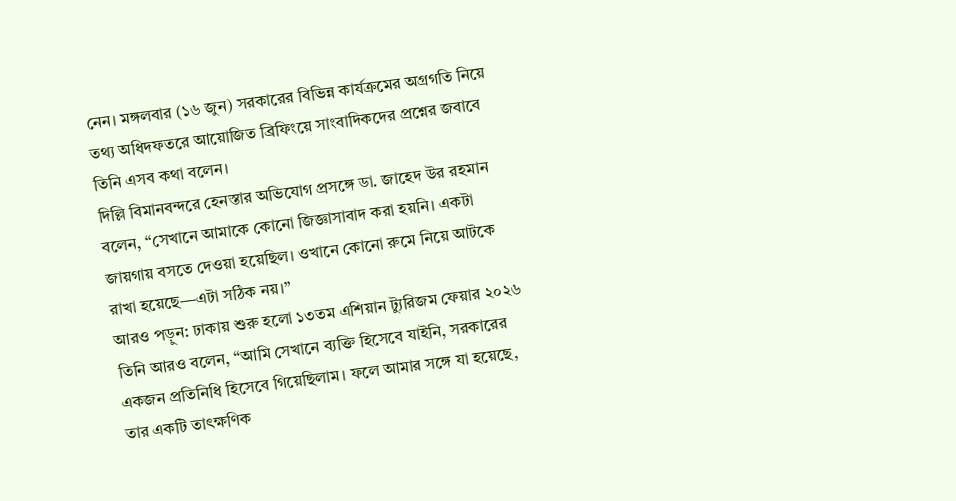নেন। মঙ্গলবার (১৬ জুন) সরকারের বিভিন্ন কার্যক্রমের অগ্রগতি নিয়ে তথ্য অধিদফতরে আয়োজিত ব্রিফিংয়ে সাংবাদিকদের প্রশ্নের জবাবে তিনি এসব কথা বলেন।
দিল্লি বিমানবন্দরে হেনস্তার অভিযোগ প্রসঙ্গে ডা. জাহেদ উর রহমান বলেন, “সেখানে আমাকে কোনো জিজ্ঞাসাবাদ করা হয়নি। একটা জায়গায় বসতে দেওয়া হয়েছিল। ওখানে কোনো রুমে নিয়ে আটকে রাখা হয়েছে—এটা সঠিক নয়।”
আরও পড়ুন: ঢাকায় শুরু হলো ১৩তম এশিয়ান ট্যুরিজম ফেয়ার ২০২৬
তিনি আরও বলেন, “আমি সেখানে ব্যক্তি হিসেবে যাইনি, সরকারের একজন প্রতিনিধি হিসেবে গিয়েছিলাম। ফলে আমার সঙ্গে যা হয়েছে, তার একটি তাৎক্ষণিক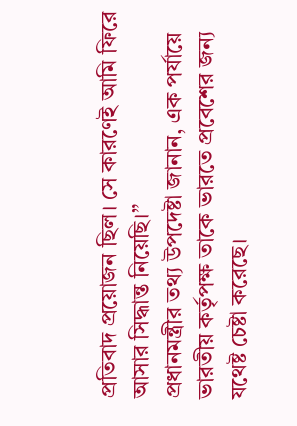প্রতিবাদ প্রয়োজন ছিল। সে কারণেই আমি ফিরে আসার সিদ্ধান্ত নিয়েছি।”
প্রধানমন্ত্রীর তথ্য উপদেষ্টা জানান, এক পর্যায়ে ভারতীয় কর্তৃপক্ষ তাকে ভারতে প্রবেশের জন্য যথেষ্ট চেষ্টা করেছে।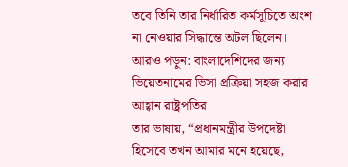তবে তিনি তার নির্ধারিত কর্মসূচিতে অংশ না নেওয়ার সিদ্ধান্তে অটল ছিলেন।
আরও পড়ুন: বাংলাদেশিদের জন্য ভিয়েতনামের ভিসা প্রক্রিয়া সহজ করার আহ্বান রাষ্ট্রপতির
তার ভাষায়, “প্রধানমন্ত্রীর উপদেষ্টা হিসেবে তখন আমার মনে হয়েছে,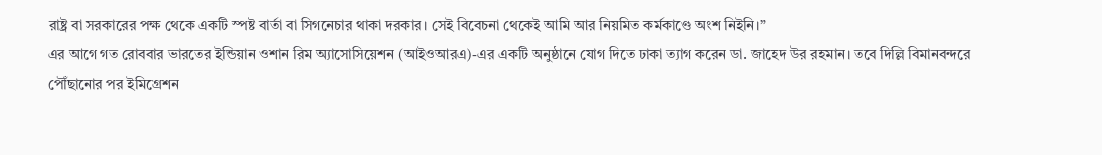রাষ্ট্র বা সরকারের পক্ষ থেকে একটি স্পষ্ট বার্তা বা সিগনেচার থাকা দরকার। সেই বিবেচনা থেকেই আমি আর নিয়মিত কর্মকাণ্ডে অংশ নিইনি।”
এর আগে গত রোববার ভারতের ইন্ডিয়ান ওশান রিম অ্যাসোসিয়েশন (আইওআরএ)-এর একটি অনুষ্ঠানে যোগ দিতে ঢাকা ত্যাগ করেন ডা. জাহেদ উর রহমান। তবে দিল্লি বিমানবন্দরে পৌঁছানোর পর ইমিগ্রেশন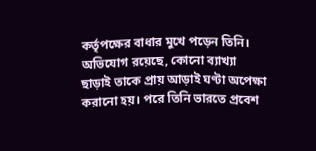কর্তৃপক্ষের বাধার মুখে পড়েন তিনি। অভিযোগ রয়েছে, কোনো ব্যাখ্যা ছাড়াই তাকে প্রায় আড়াই ঘণ্টা অপেক্ষা করানো হয়। পরে তিনি ভারতে প্রবেশ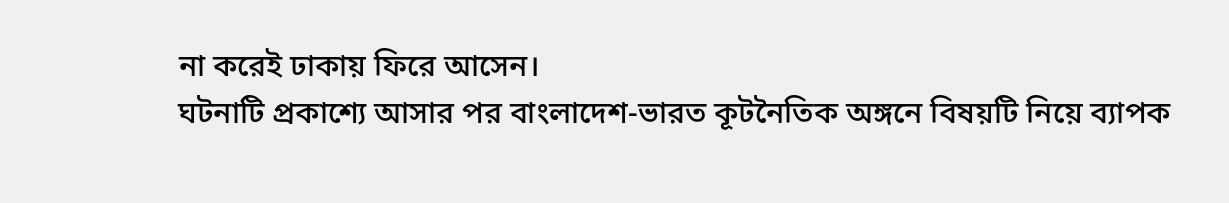না করেই ঢাকায় ফিরে আসেন।
ঘটনাটি প্রকাশ্যে আসার পর বাংলাদেশ-ভারত কূটনৈতিক অঙ্গনে বিষয়টি নিয়ে ব্যাপক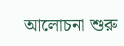আলোচনা শুরু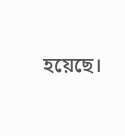হয়েছে।